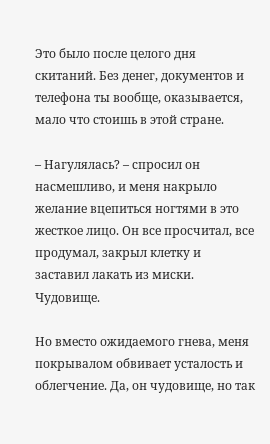Это было после целого дня скитаний. Без денег, документов и телефона ты вообще, оказывается, мало что стоишь в этой стране.

– Нагулялась? – спросил он насмешливо, и меня накрыло желание вцепиться ногтями в это жесткое лицо. Он все просчитал, все продумал, закрыл клетку и заставил лакать из миски. Чудовище.

Но вместо ожидаемого гнева, меня покрывалом обвивает усталость и облегчение. Да, он чудовище, но так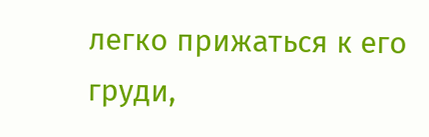легко прижаться к его груди,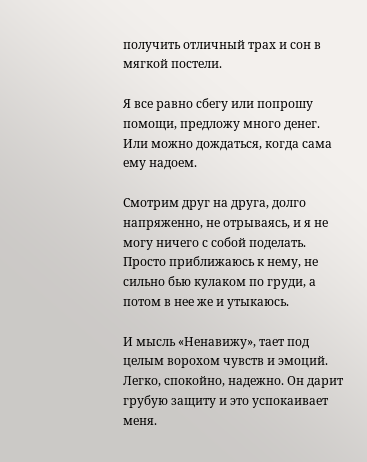получить отличный трах и сон в мягкой постели.

Я все равно сбегу или попрошу помощи, предложу много денег. Или можно дождаться, когда сама ему надоем.

Смотрим друг на друга, долго напряженно, не отрываясь, и я не могу ничего с собой поделать. Просто приближаюсь к нему, не сильно бью кулаком по груди, а потом в нее же и утыкаюсь.

И мысль «Ненавижу», тает под целым ворохом чувств и эмоций. Легко, спокойно, надежно. Он дарит грубую защиту и это успокаивает меня.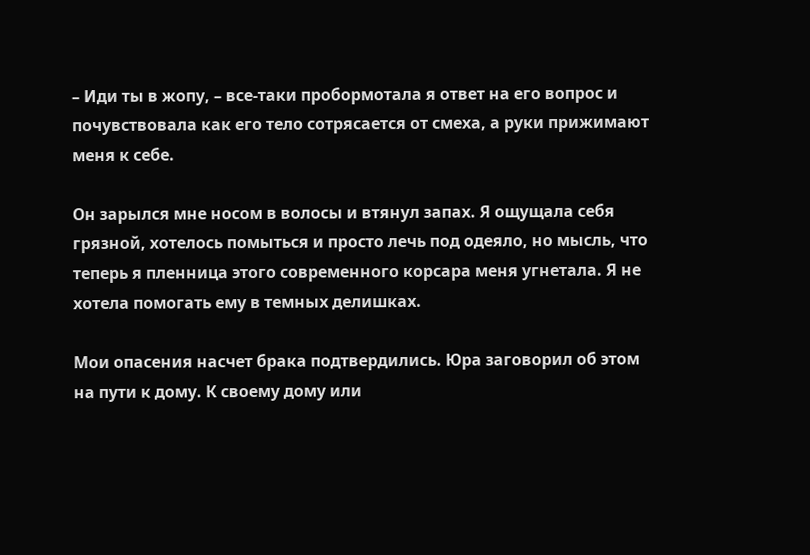– Иди ты в жопу, – все-таки пробормотала я ответ на его вопрос и почувствовала как его тело сотрясается от смеха, а руки прижимают меня к себе.

Он зарылся мне носом в волосы и втянул запах. Я ощущала себя грязной, хотелось помыться и просто лечь под одеяло, но мысль, что теперь я пленница этого современного корсара меня угнетала. Я не хотела помогать ему в темных делишках.

Мои опасения насчет брака подтвердились. Юра заговорил об этом на пути к дому. К своему дому или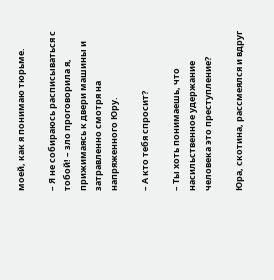моей, как я понимаю тюрьме.

– Я не собираюсь расписываться с тобой! – зло проговорила я, прижимаясь к двери машины и затравленно смотря на напряженного Юру.

– А кто тебя спросит?

– Ты хоть понимаешь, что насильственное удержание человека это преступление?

Юра, скотина, рассмеялся и вдруг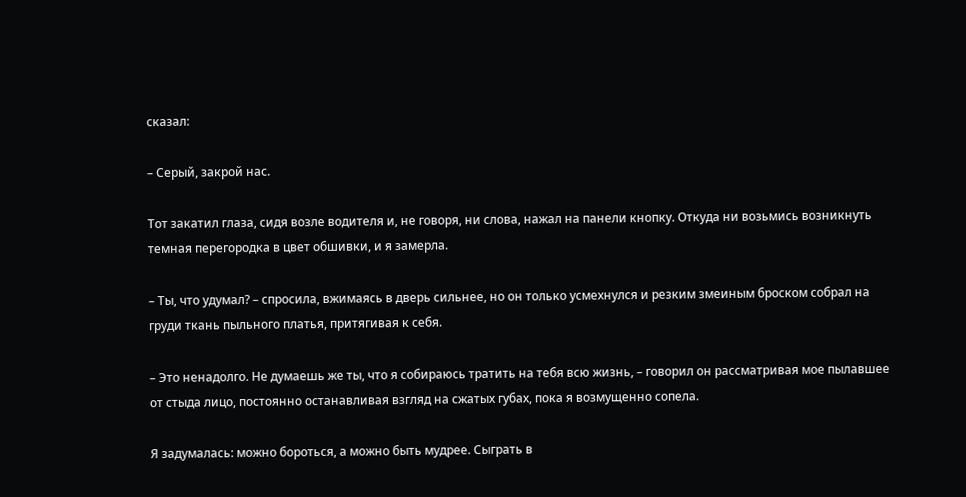сказал:

– Серый, закрой нас.

Тот закатил глаза, сидя возле водителя и, не говоря, ни слова, нажал на панели кнопку. Откуда ни возьмись возникнуть темная перегородка в цвет обшивки, и я замерла.

– Ты, что удумал? – спросила, вжимаясь в дверь сильнее, но он только усмехнулся и резким змеиным броском собрал на груди ткань пыльного платья, притягивая к себя.

– Это ненадолго. Не думаешь же ты, что я собираюсь тратить на тебя всю жизнь, – говорил он рассматривая мое пылавшее от стыда лицо, постоянно останавливая взгляд на сжатых губах, пока я возмущенно сопела.

Я задумалась: можно бороться, а можно быть мудрее. Сыграть в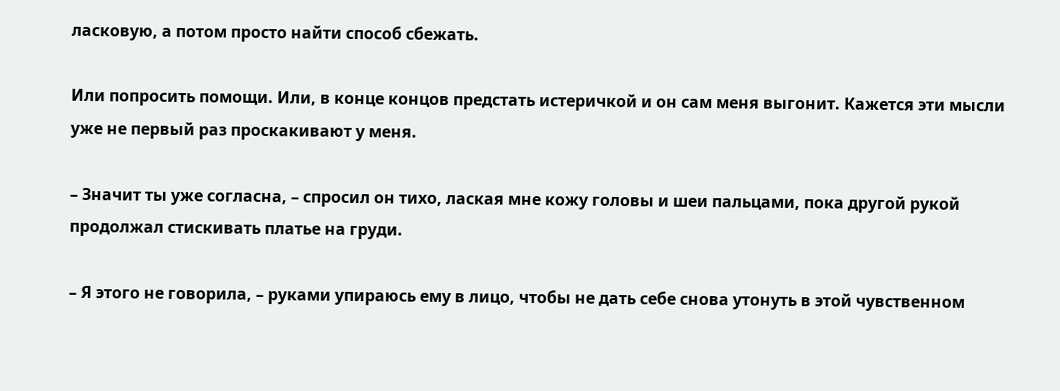ласковую, а потом просто найти способ сбежать.

Или попросить помощи. Или, в конце концов предстать истеричкой и он сам меня выгонит. Кажется эти мысли уже не первый раз проскакивают у меня.

– Значит ты уже согласна, – спросил он тихо, лаская мне кожу головы и шеи пальцами, пока другой рукой продолжал стискивать платье на груди.

– Я этого не говорила, – руками упираюсь ему в лицо, чтобы не дать себе снова утонуть в этой чувственном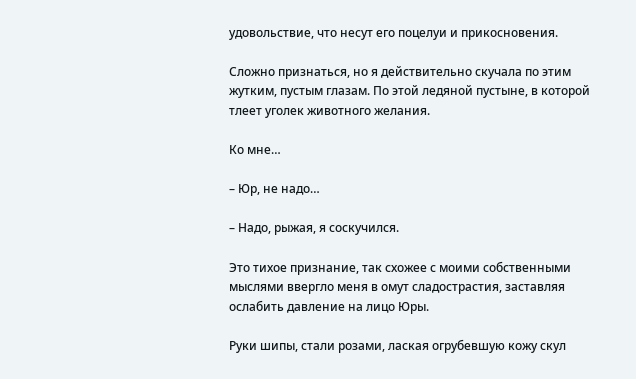удовольствие, что несут его поцелуи и прикосновения.

Сложно признаться, но я действительно скучала по этим жутким, пустым глазам. По этой ледяной пустыне, в которой тлеет уголек животного желания.

Ко мне…

– Юр, не надо…

– Надо, рыжая, я соскучился.

Это тихое признание, так схожее с моими собственными мыслями ввергло меня в омут сладострастия, заставляя ослабить давление на лицо Юры.

Руки шипы, стали розами, лаская огрубевшую кожу скул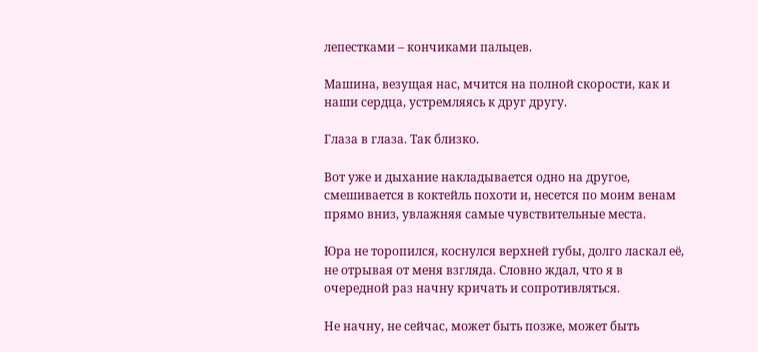лепестками – кончиками пальцев.

Машина, везущая нас, мчится на полной скорости, как и наши сердца, устремляясь к друг другу.

Глаза в глаза. Так близко.

Вот уже и дыхание накладывается одно на другое, смешивается в коктейль похоти и, несется по моим венам прямо вниз, увлажняя самые чувствительные места.

Юра не торопился, коснулся верхней губы, долго ласкал её, не отрывая от меня взгляда. Словно ждал, что я в очередной раз начну кричать и сопротивляться.

Не начну, не сейчас, может быть позже, может быть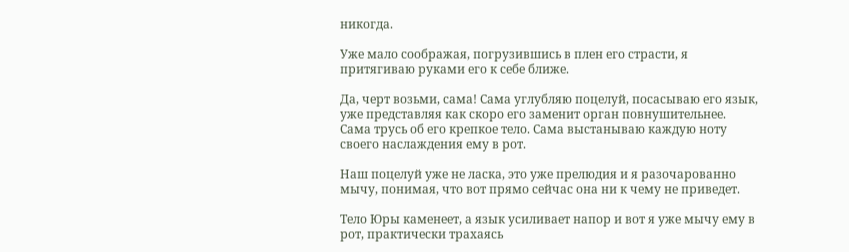никогда.

Уже мало соображая, погрузившись в плен его страсти, я притягиваю руками его к себе ближе.

Да, черт возьми, сама! Сама углубляю поцелуй, посасываю его язык, уже представляя как скоро его заменит орган повнушительнее. Сама трусь об его крепкое тело. Сама выстанываю каждую ноту своего наслаждения ему в рот.

Наш поцелуй уже не ласка, это уже прелюдия и я разочарованно мычу, понимая, что вот прямо сейчас она ни к чему не приведет.

Тело Юры каменеет, а язык усиливает напор и вот я уже мычу ему в рот, практически трахаясь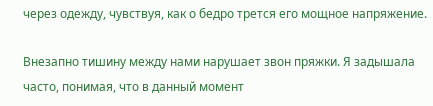через одежду, чувствуя, как о бедро трется его мощное напряжение.

Внезапно тишину между нами нарушает звон пряжки. Я задышала часто, понимая, что в данный момент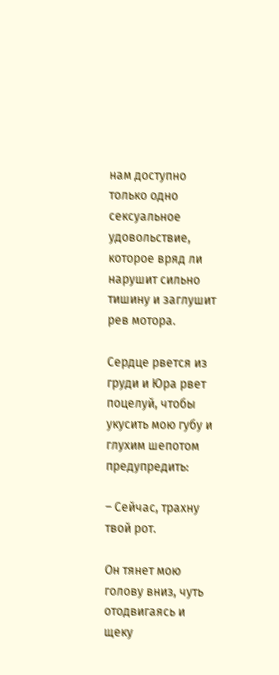нам доступно только одно сексуальное удовольствие, которое вряд ли нарушит сильно тишину и заглушит рев мотора.

Сердце рвется из груди и Юра рвет поцелуй, чтобы укусить мою губу и глухим шепотом предупредить:

– Сейчас, трахну твой рот.

Он тянет мою голову вниз, чуть отодвигаясь и щеку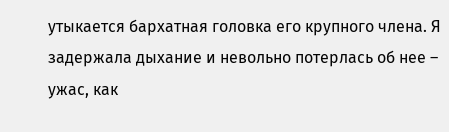утыкается бархатная головка его крупного члена. Я задержала дыхание и невольно потерлась об нее – ужас, как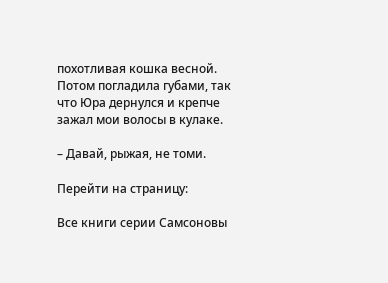похотливая кошка весной. Потом погладила губами, так что Юра дернулся и крепче зажал мои волосы в кулаке.

– Давай, рыжая, не томи.

Перейти на страницу:

Все книги серии Самсоновы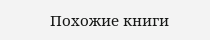Похожие книги